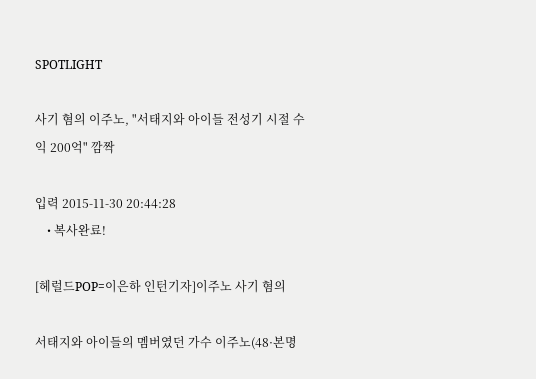SPOTLIGHT

사기 혐의 이주노, "서태지와 아이들 전성기 시절 수익 200억" 깜짝

입력 2015-11-30 20:44:28
    • 복사완료!

[헤럴드POP=이은하 인턴기자]이주노 사기 혐의

서태지와 아이들의 멤버였던 가수 이주노(48·본명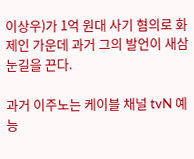이상우)가 1억 원대 사기 혐의로 화제인 가운데 과거 그의 발언이 새삼 눈길을 끈다.

과거 이주노는 케이블 채널 tvN 예능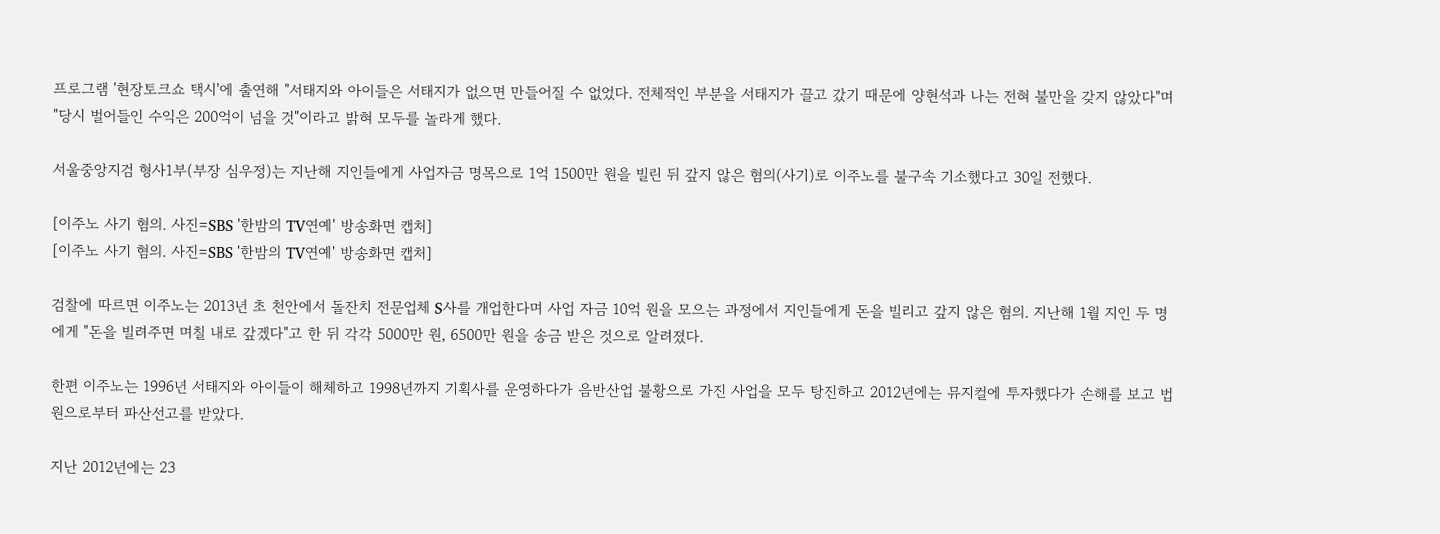프로그램 '현장토크쇼 택시'에 출연해 "서태지와 아이들은 서태지가 없으면 만들어질 수 없었다. 전체적인 부분을 서태지가 끌고 갔기 때문에 양현석과 나는 전혀 불만을 갖지 않았다"며 "당시 벌어들인 수익은 200억이 넘을 것"이라고 밝혀 모두를 놀라게 했다.

서울중앙지검 형사1부(부장 심우정)는 지난해 지인들에게 사업자금 명목으로 1억 1500만 원을 빌린 뒤 갚지 않은 혐의(사기)로 이주노를 불구속 기소했다고 30일 전했다.

[이주노 사기 혐의. 사진=SBS '한밤의 TV연예' 방송화면 캡처]
[이주노 사기 혐의. 사진=SBS '한밤의 TV연예' 방송화면 캡처]

검찰에 따르면 이주노는 2013년 초 천안에서 돌잔치 전문업체 S사를 개업한다며 사업 자금 10억 원을 모으는 과정에서 지인들에게 돈을 빌리고 갚지 않은 혐의. 지난해 1월 지인 두 명에게 "돈을 빌려주면 며칠 내로 갚겠다"고 한 뒤 각각 5000만 원, 6500만 원을 송금 받은 것으로 알려졌다.

한편 이주노는 1996년 서태지와 아이들이 해체하고 1998년까지 기획사를 운영하다가 음반산업 불황으로 가진 사업을 모두 탕진하고 2012년에는 뮤지컬에 투자했다가 손해를 보고 법원으로부터 파산선고를 받았다.

지난 2012년에는 23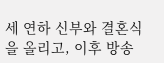세 연하 신부와 결혼식을 올리고, 이후 방송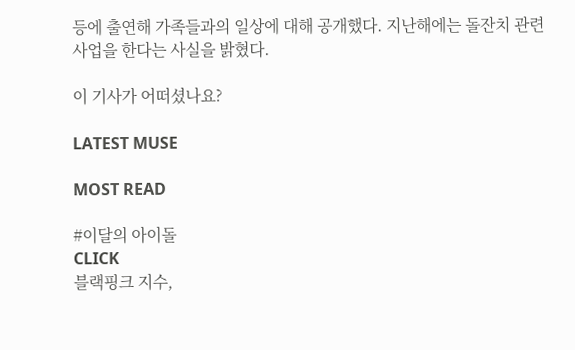등에 출연해 가족들과의 일상에 대해 공개했다. 지난해에는 돌잔치 관련 사업을 한다는 사실을 밝혔다.

이 기사가 어떠셨나요?

LATEST MUSE

MOST READ

#이달의 아이돌
CLICK
블랙핑크 지수,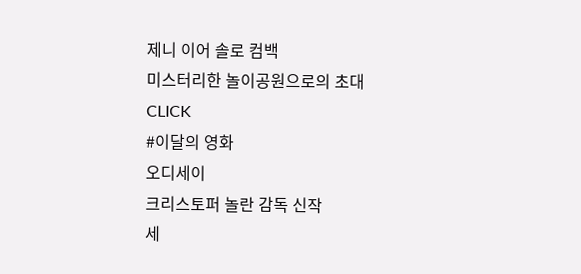제니 이어 솔로 컴백
미스터리한 놀이공원으로의 초대
CLICK
#이달의 영화
오디세이
크리스토퍼 놀란 감독 신작
세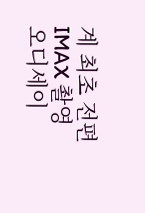계 최초 전편 IMAX 촬영
오디세이